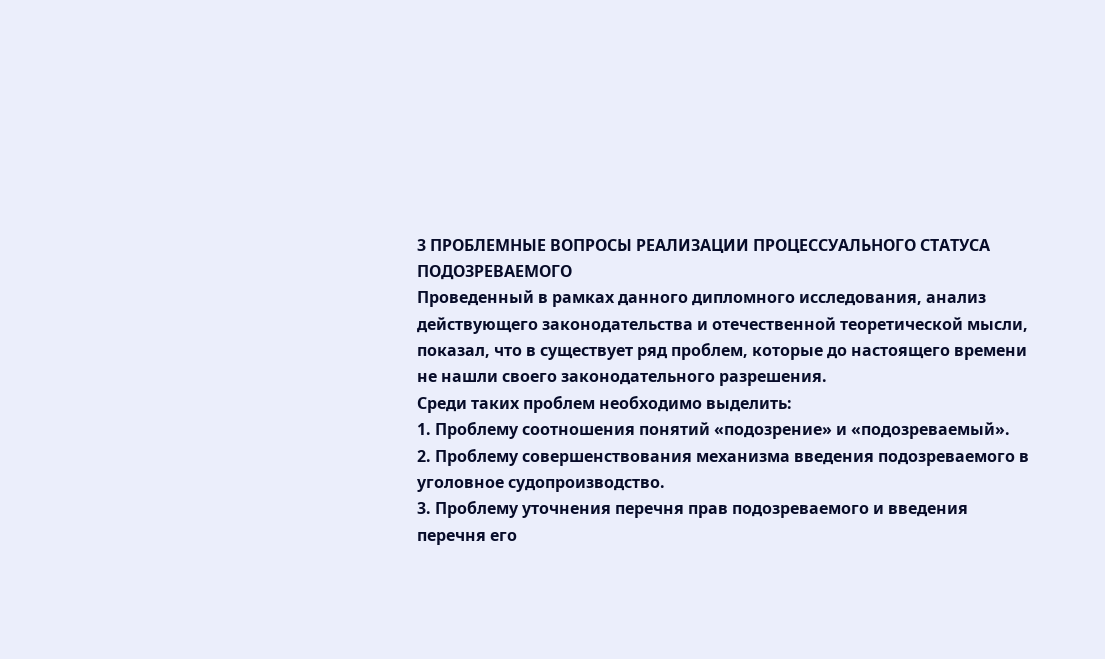3 ПРОБЛЕМНЫЕ ВОПРОСЫ РЕАЛИЗАЦИИ ПРОЦЕССУАЛЬНОГО СТАТУСА ПОДОЗРЕВАЕМОГО
Проведенный в рамках данного дипломного исследования, анализ действующего законодательства и отечественной теоретической мысли, показал, что в существует ряд проблем, которые до настоящего времени не нашли своего законодательного разрешения.
Среди таких проблем необходимо выделить:
1. Проблему соотношения понятий «подозрение» и «подозреваемый».
2. Проблему совершенствования механизма введения подозреваемого в уголовное судопроизводство.
3. Проблему уточнения перечня прав подозреваемого и введения перечня его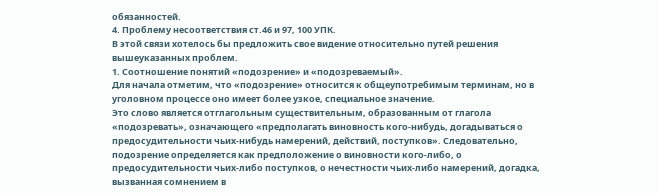обязанностей.
4. Проблему несоответствия ст.46 и 97, 100 УПК.
В этой связи хотелось бы предложить свое видение относительно путей решения вышеуказанных проблем.
1. Соотношение понятий «подозрение» и «подозреваемый».
Для начала отметим, что «подозрение» относится к общеупотребимым терминам, но в уголовном процессе оно имеет более узкое, специальное значение.
Это слово является отглагольным существительным, образованным от глагола «подозревать», означающего «предполагать виновность кого-нибудь, догадываться о предосудительности чьих-нибудь намерений, действий, поступков». Следовательно, подозрение определяется как предположение о виновности кого-либо, о предосудительности чьих-либо поступков, о нечестности чьих-либо намерений, догадка, вызванная сомнением в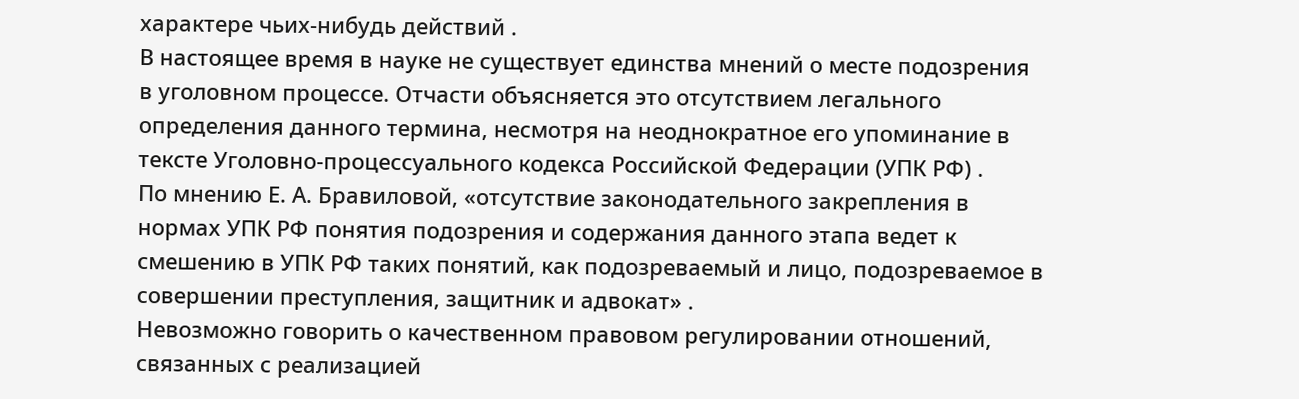характере чьих-нибудь действий .
В настоящее время в науке не существует единства мнений о месте подозрения в уголовном процессе. Отчасти объясняется это отсутствием легального определения данного термина, несмотря на неоднократное его упоминание в тексте Уголовно-процессуального кодекса Российской Федерации (УПК РФ) .
По мнению Е. А. Бравиловой, «отсутствие законодательного закрепления в нормах УПК РФ понятия подозрения и содержания данного этапа ведет к смешению в УПК РФ таких понятий, как подозреваемый и лицо, подозреваемое в совершении преступления, защитник и адвокат» .
Невозможно говорить о качественном правовом регулировании отношений, связанных с реализацией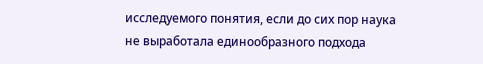исследуемого понятия, если до сих пор наука не выработала единообразного подхода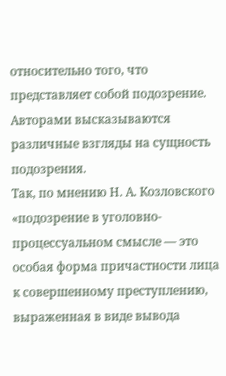относительно того, что представляет собой подозрение. Авторами высказываются различные взгляды на сущность подозрения.
Так, по мнению Н. А. Козловского «подозрение в уголовно-процессуальном смысле — это особая форма причастности лица к совершенному преступлению, выраженная в виде вывода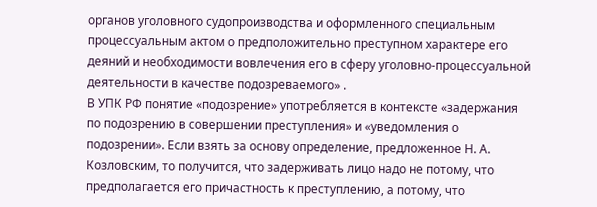органов уголовного судопроизводства и оформленного специальным процессуальным актом о предположительно преступном характере его деяний и необходимости вовлечения его в сферу уголовно-процессуальной деятельности в качестве подозреваемого» .
В УПК РФ понятие «подозрение» употребляется в контексте «задержания по подозрению в совершении преступления» и «уведомления о подозрении». Если взять за основу определение, предложенное Н. А. Козловским, то получится, что задерживать лицо надо не потому, что предполагается его причастность к преступлению, а потому, что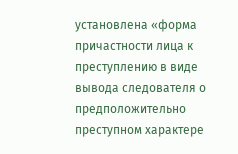установлена «форма причастности лица к преступлению в виде вывода следователя о предположительно преступном характере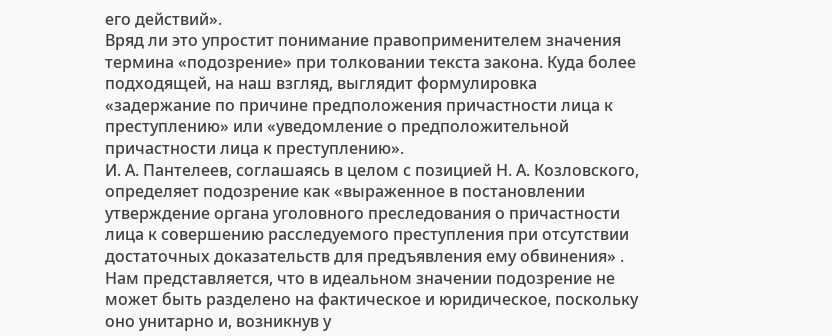его действий».
Вряд ли это упростит понимание правоприменителем значения термина «подозрение» при толковании текста закона. Куда более подходящей, на наш взгляд, выглядит формулировка «задержание по причине предположения причастности лица к преступлению» или «уведомление о предположительной причастности лица к преступлению».
И. А. Пантелеев, соглашаясь в целом с позицией Н. А. Козловского, определяет подозрение как «выраженное в постановлении утверждение органа уголовного преследования о причастности лица к совершению расследуемого преступления при отсутствии достаточных доказательств для предъявления ему обвинения» .
Нам представляется, что в идеальном значении подозрение не может быть разделено на фактическое и юридическое, поскольку оно унитарно и, возникнув у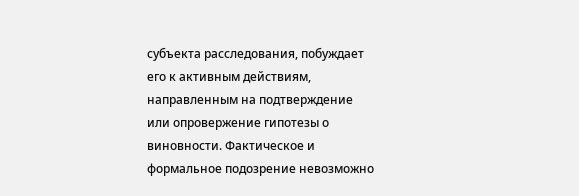субъекта расследования, побуждает его к активным действиям, направленным на подтверждение или опровержение гипотезы о виновности. Фактическое и формальное подозрение невозможно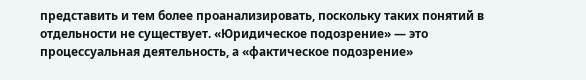представить и тем более проанализировать, поскольку таких понятий в отдельности не существует. «Юридическое подозрение» — это процессуальная деятельность, а «фактическое подозрение»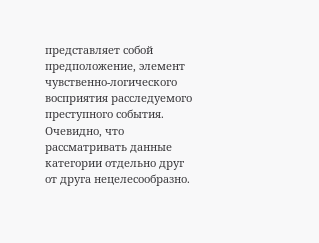представляет собой предположение, элемент чувственно-логического восприятия расследуемого преступного события. Очевидно, что рассматривать данные категории отдельно друг от друга нецелесообразно.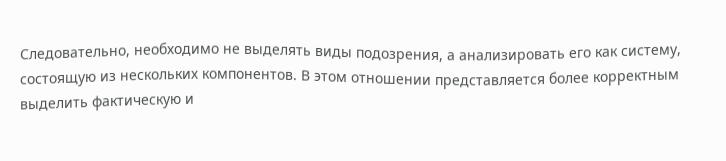Следовательно, необходимо не выделять виды подозрения, а анализировать его как систему, состоящую из нескольких компонентов. В этом отношении представляется более корректным выделить фактическую и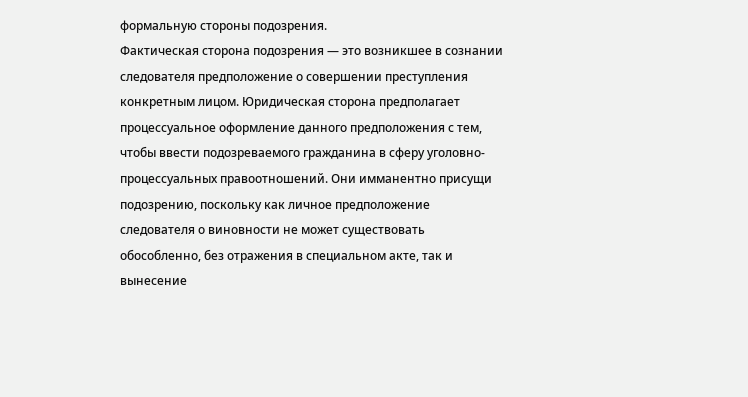формальную стороны подозрения.
Фактическая сторона подозрения — это возникшее в сознании следователя предположение о совершении преступления конкретным лицом. Юридическая сторона предполагает процессуальное оформление данного предположения с тем, чтобы ввести подозреваемого гражданина в сферу уголовно-процессуальных правоотношений. Они имманентно присущи подозрению, поскольку как личное предположение следователя о виновности не может существовать обособленно, без отражения в специальном акте, так и вынесение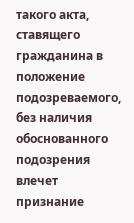такого акта, ставящего гражданина в положение подозреваемого, без наличия обоснованного подозрения влечет признание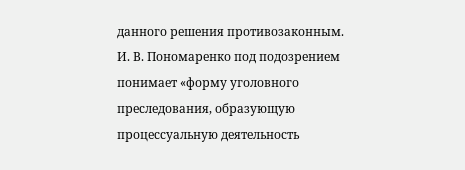данного решения противозаконным.
И. В. Пономаренко под подозрением понимает «форму уголовного преследования, образующую процессуальную деятельность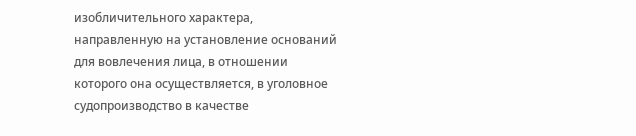изобличительного характера, направленную на установление оснований для вовлечения лица, в отношении которого она осуществляется, в уголовное судопроизводство в качестве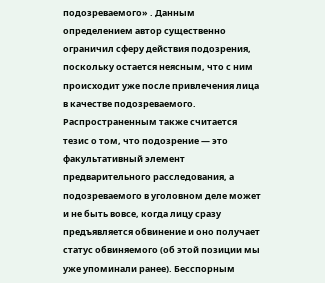подозреваемого» . Данным определением автор существенно ограничил сферу действия подозрения, поскольку остается неясным, что с ним происходит уже после привлечения лица в качестве подозреваемого.
Распространенным также считается тезис о том, что подозрение — это факультативный элемент предварительного расследования, а подозреваемого в уголовном деле может и не быть вовсе, когда лицу сразу предъявляется обвинение и оно получает статус обвиняемого (об этой позиции мы уже упоминали ранее). Бесспорным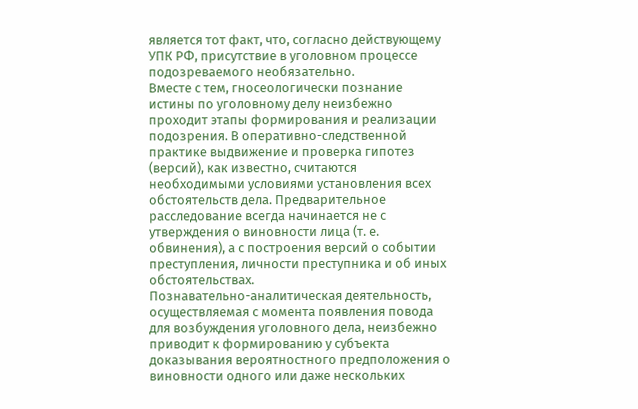является тот факт, что, согласно действующему УПК РФ, присутствие в уголовном процессе подозреваемого необязательно.
Вместе с тем, гносеологически познание истины по уголовному делу неизбежно проходит этапы формирования и реализации подозрения. В оперативно-следственной практике выдвижение и проверка гипотез (версий), как известно, считаются необходимыми условиями установления всех обстоятельств дела. Предварительное расследование всегда начинается не с утверждения о виновности лица (т. е. обвинения), а с построения версий о событии преступления, личности преступника и об иных обстоятельствах.
Познавательно-аналитическая деятельность, осуществляемая с момента появления повода для возбуждения уголовного дела, неизбежно приводит к формированию у субъекта доказывания вероятностного предположения о виновности одного или даже нескольких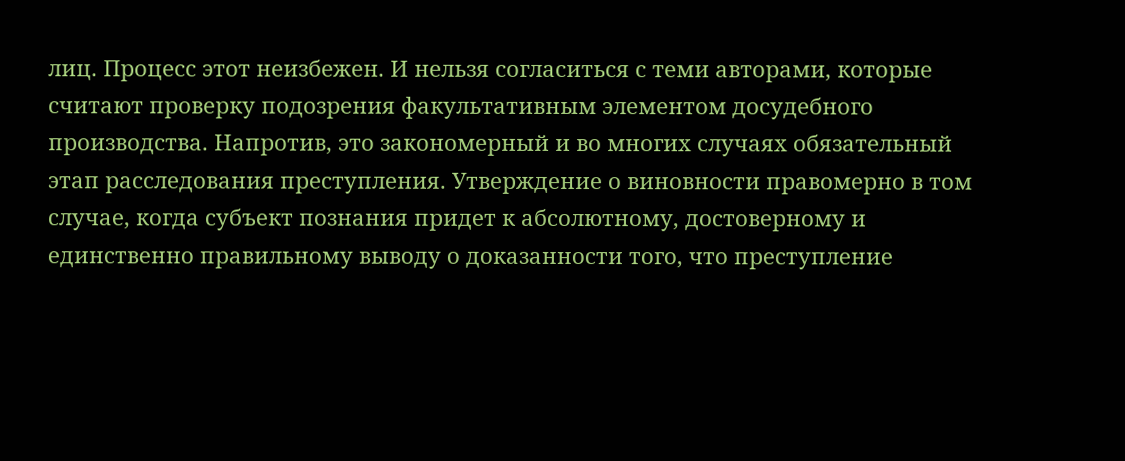лиц. Процесс этот неизбежен. И нельзя согласиться с теми авторами, которые считают проверку подозрения факультативным элементом досудебного производства. Напротив, это закономерный и во многих случаях обязательный этап расследования преступления. Утверждение о виновности правомерно в том случае, когда субъект познания придет к абсолютному, достоверному и единственно правильному выводу о доказанности того, что преступление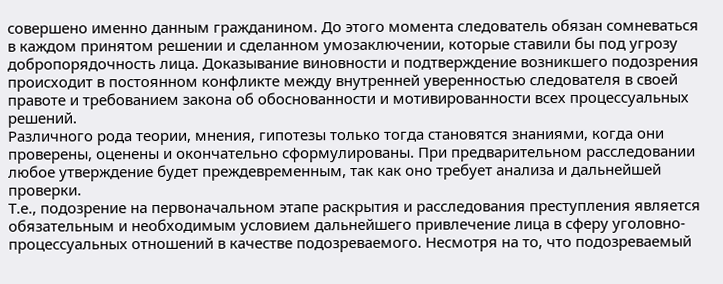совершено именно данным гражданином. До этого момента следователь обязан сомневаться в каждом принятом решении и сделанном умозаключении, которые ставили бы под угрозу добропорядочность лица. Доказывание виновности и подтверждение возникшего подозрения происходит в постоянном конфликте между внутренней уверенностью следователя в своей правоте и требованием закона об обоснованности и мотивированности всех процессуальных решений.
Различного рода теории, мнения, гипотезы только тогда становятся знаниями, когда они проверены, оценены и окончательно сформулированы. При предварительном расследовании любое утверждение будет преждевременным, так как оно требует анализа и дальнейшей проверки.
Т.е., подозрение на первоначальном этапе раскрытия и расследования преступления является обязательным и необходимым условием дальнейшего привлечение лица в сферу уголовно-процессуальных отношений в качестве подозреваемого. Несмотря на то, что подозреваемый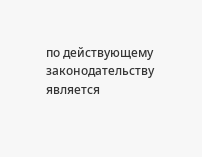по действующему законодательству является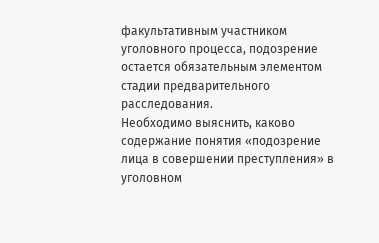факультативным участником уголовного процесса, подозрение остается обязательным элементом стадии предварительного расследования.
Необходимо выяснить, каково содержание понятия «подозрение лица в совершении преступления» в уголовном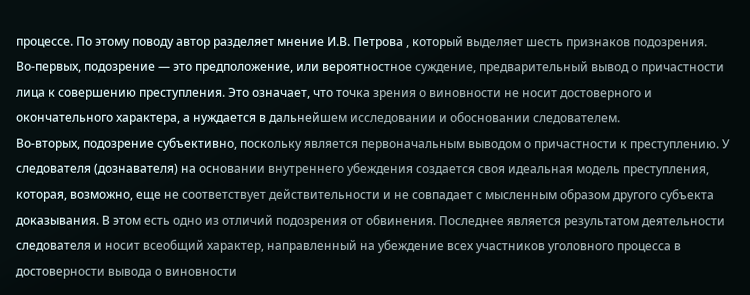процессе. По этому поводу автор разделяет мнение И.В. Петрова , который выделяет шесть признаков подозрения.
Во-первых, подозрение — это предположение, или вероятностное суждение, предварительный вывод о причастности лица к совершению преступления. Это означает, что точка зрения о виновности не носит достоверного и окончательного характера, а нуждается в дальнейшем исследовании и обосновании следователем.
Во-вторых, подозрение субъективно, поскольку является первоначальным выводом о причастности к преступлению. У следователя (дознавателя) на основании внутреннего убеждения создается своя идеальная модель преступления, которая, возможно, еще не соответствует действительности и не совпадает с мысленным образом другого субъекта доказывания. В этом есть одно из отличий подозрения от обвинения. Последнее является результатом деятельности следователя и носит всеобщий характер, направленный на убеждение всех участников уголовного процесса в достоверности вывода о виновности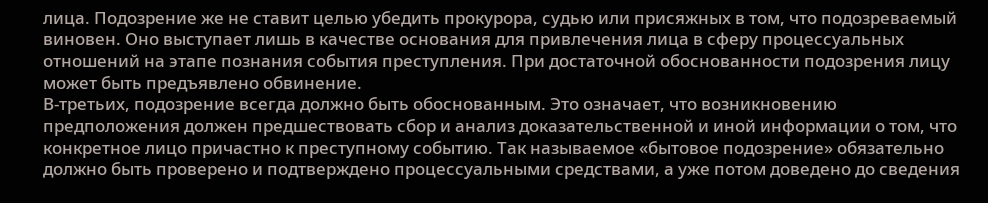лица. Подозрение же не ставит целью убедить прокурора, судью или присяжных в том, что подозреваемый виновен. Оно выступает лишь в качестве основания для привлечения лица в сферу процессуальных отношений на этапе познания события преступления. При достаточной обоснованности подозрения лицу может быть предъявлено обвинение.
В-третьих, подозрение всегда должно быть обоснованным. Это означает, что возникновению предположения должен предшествовать сбор и анализ доказательственной и иной информации о том, что конкретное лицо причастно к преступному событию. Так называемое «бытовое подозрение» обязательно должно быть проверено и подтверждено процессуальными средствами, а уже потом доведено до сведения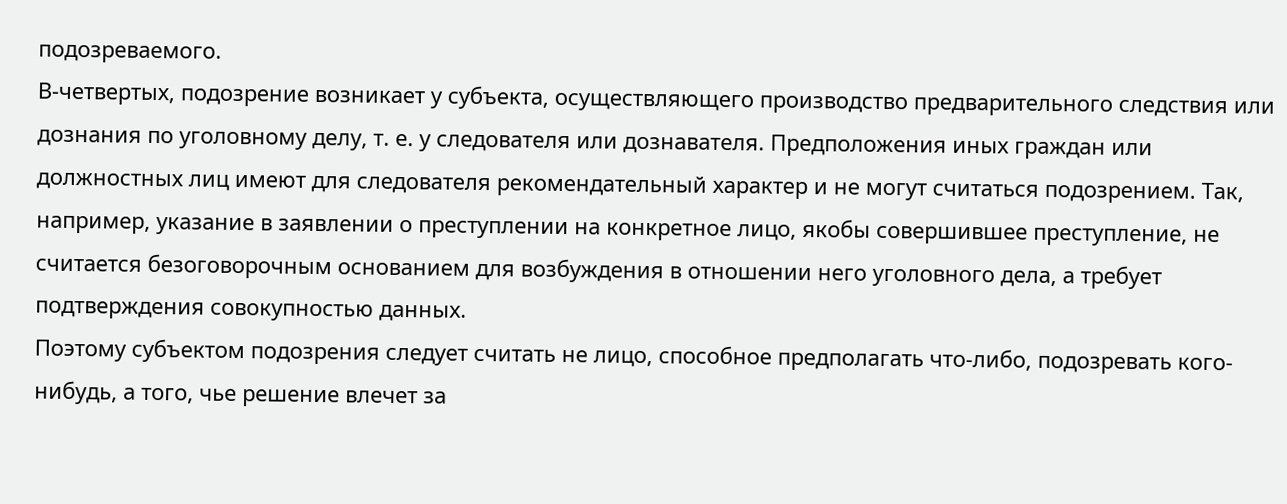подозреваемого.
В-четвертых, подозрение возникает у субъекта, осуществляющего производство предварительного следствия или дознания по уголовному делу, т. е. у следователя или дознавателя. Предположения иных граждан или должностных лиц имеют для следователя рекомендательный характер и не могут считаться подозрением. Так, например, указание в заявлении о преступлении на конкретное лицо, якобы совершившее преступление, не считается безоговорочным основанием для возбуждения в отношении него уголовного дела, а требует подтверждения совокупностью данных.
Поэтому субъектом подозрения следует считать не лицо, способное предполагать что-либо, подозревать кого-нибудь, а того, чье решение влечет за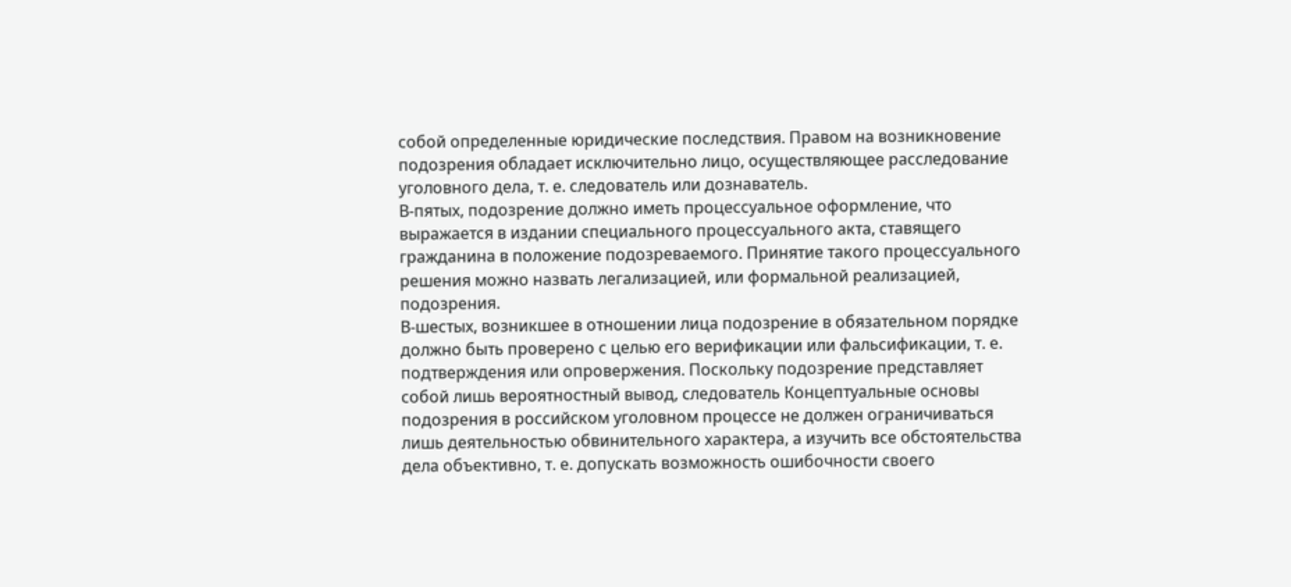собой определенные юридические последствия. Правом на возникновение подозрения обладает исключительно лицо, осуществляющее расследование уголовного дела, т. е. следователь или дознаватель.
В-пятых, подозрение должно иметь процессуальное оформление, что выражается в издании специального процессуального акта, ставящего гражданина в положение подозреваемого. Принятие такого процессуального решения можно назвать легализацией, или формальной реализацией, подозрения.
В-шестых, возникшее в отношении лица подозрение в обязательном порядке должно быть проверено с целью его верификации или фальсификации, т. е. подтверждения или опровержения. Поскольку подозрение представляет собой лишь вероятностный вывод, следователь Концептуальные основы подозрения в российском уголовном процессе не должен ограничиваться лишь деятельностью обвинительного характера, а изучить все обстоятельства дела объективно, т. е. допускать возможность ошибочности своего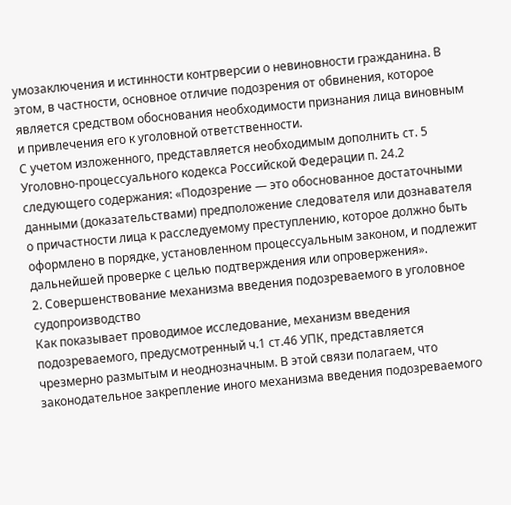умозаключения и истинности контрверсии о невиновности гражданина. В этом, в частности, основное отличие подозрения от обвинения, которое является средством обоснования необходимости признания лица виновным и привлечения его к уголовной ответственности.
С учетом изложенного, представляется необходимым дополнить ст. 5 Уголовно-процессуального кодекса Российской Федерации п. 24.2 следующего содержания: «Подозрение — это обоснованное достаточными данными (доказательствами) предположение следователя или дознавателя о причастности лица к расследуемому преступлению, которое должно быть оформлено в порядке, установленном процессуальным законом, и подлежит дальнейшей проверке с целью подтверждения или опровержения».
2. Совершенствование механизма введения подозреваемого в уголовное судопроизводство
Как показывает проводимое исследование, механизм введения подозреваемого, предусмотренный ч.1 ст.46 УПК, представляется чрезмерно размытым и неоднозначным. В этой связи полагаем, что законодательное закрепление иного механизма введения подозреваемого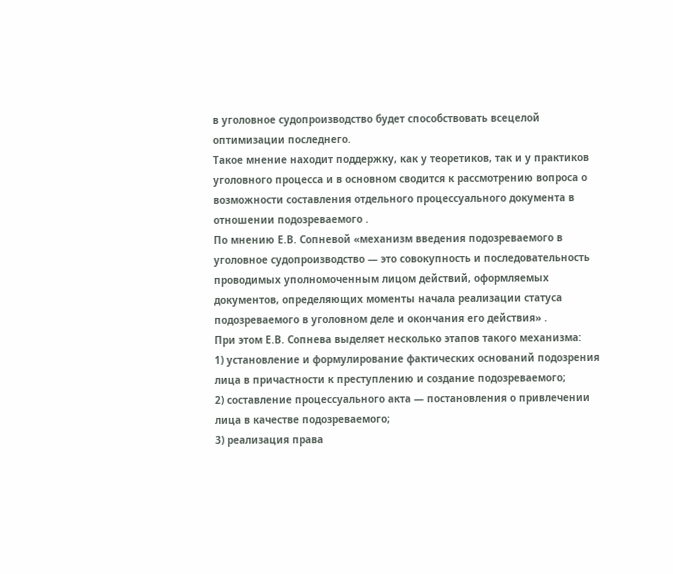в уголовное судопроизводство будет способствовать всецелой оптимизации последнего.
Такое мнение находит поддержку, как у теоретиков, так и у практиков уголовного процесса и в основном сводится к рассмотрению вопроса о возможности составления отдельного процессуального документа в отношении подозреваемого .
По мнению Е.В. Сопневой «механизм введения подозреваемого в уголовное судопроизводство — это совокупность и последовательность проводимых уполномоченным лицом действий, оформляемых документов, определяющих моменты начала реализации статуса подозреваемого в уголовном деле и окончания его действия» .
При этом Е.В. Сопнева выделяет несколько этапов такого механизма:
1) установление и формулирование фактических оснований подозрения лица в причастности к преступлению и создание подозреваемого;
2) составление процессуального акта — постановления о привлечении лица в качестве подозреваемого;
3) реализация права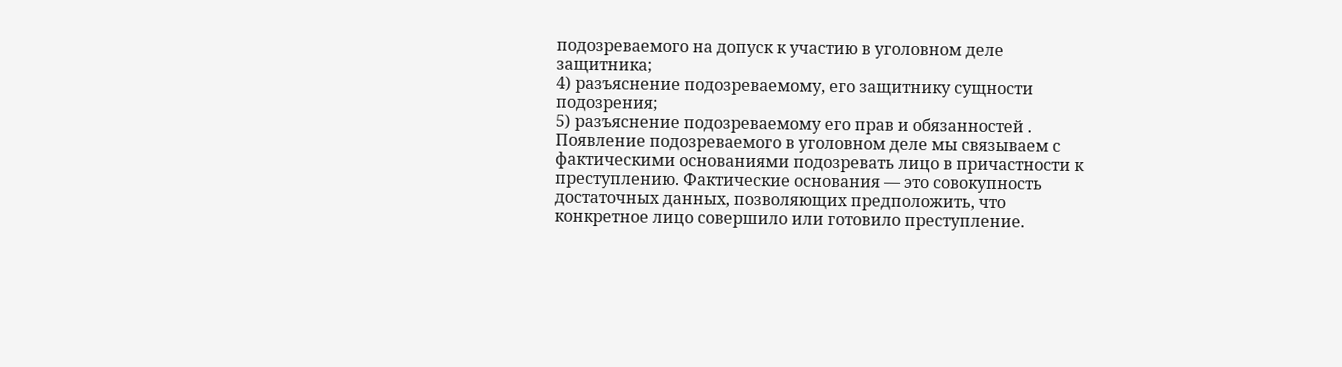подозреваемого на допуск к участию в уголовном деле защитника;
4) разъяснение подозреваемому, его защитнику сущности подозрения;
5) разъяснение подозреваемому его прав и обязанностей .
Появление подозреваемого в уголовном деле мы связываем с фактическими основаниями подозревать лицо в причастности к преступлению. Фактические основания — это совокупность достаточных данных, позволяющих предположить, что конкретное лицо совершило или готовило преступление.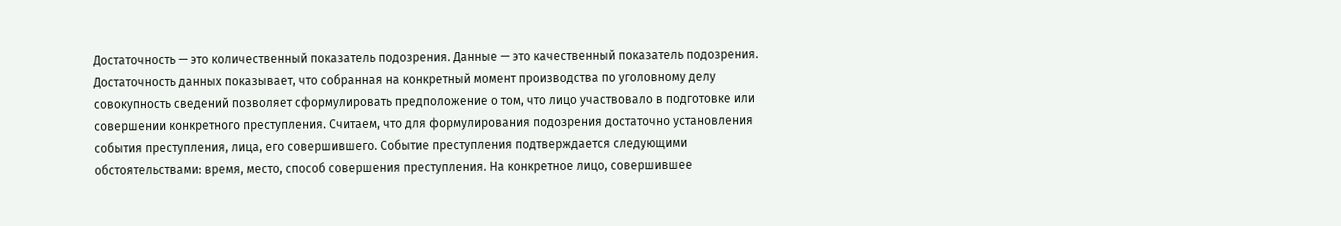Достаточность — это количественный показатель подозрения. Данные — это качественный показатель подозрения.
Достаточность данных показывает, что собранная на конкретный момент производства по уголовному делу совокупность сведений позволяет сформулировать предположение о том, что лицо участвовало в подготовке или совершении конкретного преступления. Считаем, что для формулирования подозрения достаточно установления события преступления, лица, его совершившего. Событие преступления подтверждается следующими обстоятельствами: время, место, способ совершения преступления. На конкретное лицо, совершившее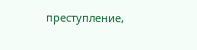преступление,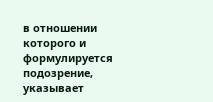в отношении которого и формулируется подозрение, указывает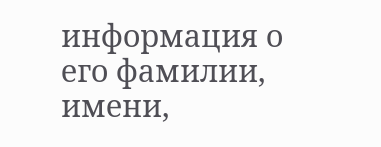информация о его фамилии, имени,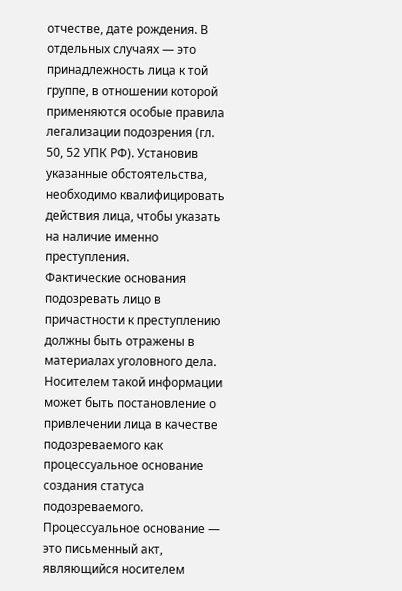отчестве, дате рождения. В отдельных случаях — это принадлежность лица к той группе, в отношении которой применяются особые правила легализации подозрения (гл. 50, 52 УПК РФ). Установив указанные обстоятельства, необходимо квалифицировать действия лица, чтобы указать на наличие именно преступления.
Фактические основания подозревать лицо в причастности к преступлению должны быть отражены в материалах уголовного дела. Носителем такой информации может быть постановление о привлечении лица в качестве подозреваемого как процессуальное основание создания статуса подозреваемого.
Процессуальное основание — это письменный акт, являющийся носителем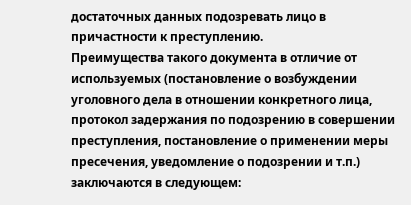достаточных данных подозревать лицо в причастности к преступлению.
Преимущества такого документа в отличие от используемых (постановление о возбуждении уголовного дела в отношении конкретного лица, протокол задержания по подозрению в совершении преступления, постановление о применении меры пресечения, уведомление о подозрении и т.п.) заключаются в следующем: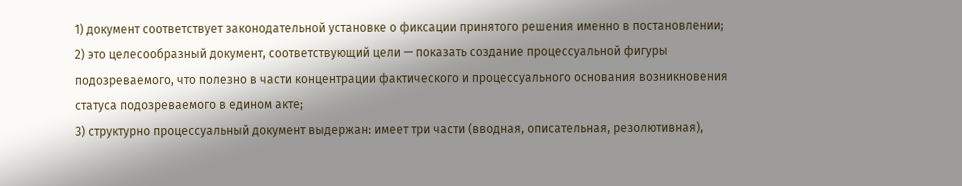1) документ соответствует законодательной установке о фиксации принятого решения именно в постановлении;
2) это целесообразный документ, соответствующий цели — показать создание процессуальной фигуры подозреваемого, что полезно в части концентрации фактического и процессуального основания возникновения статуса подозреваемого в едином акте;
3) структурно процессуальный документ выдержан: имеет три части (вводная, описательная, резолютивная),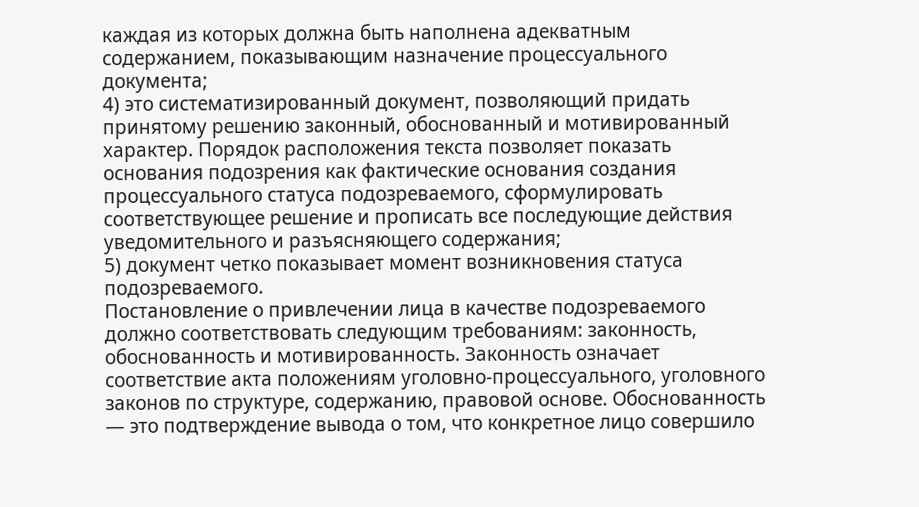каждая из которых должна быть наполнена адекватным содержанием, показывающим назначение процессуального документа;
4) это систематизированный документ, позволяющий придать принятому решению законный, обоснованный и мотивированный характер. Порядок расположения текста позволяет показать основания подозрения как фактические основания создания процессуального статуса подозреваемого, сформулировать соответствующее решение и прописать все последующие действия уведомительного и разъясняющего содержания;
5) документ четко показывает момент возникновения статуса подозреваемого.
Постановление о привлечении лица в качестве подозреваемого должно соответствовать следующим требованиям: законность, обоснованность и мотивированность. Законность означает соответствие акта положениям уголовно-процессуального, уголовного законов по структуре, содержанию, правовой основе. Обоснованность — это подтверждение вывода о том, что конкретное лицо совершило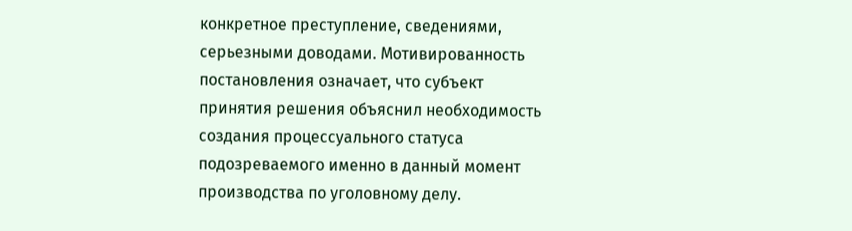конкретное преступление, сведениями, серьезными доводами. Мотивированность постановления означает, что субъект принятия решения объяснил необходимость создания процессуального статуса подозреваемого именно в данный момент производства по уголовному делу.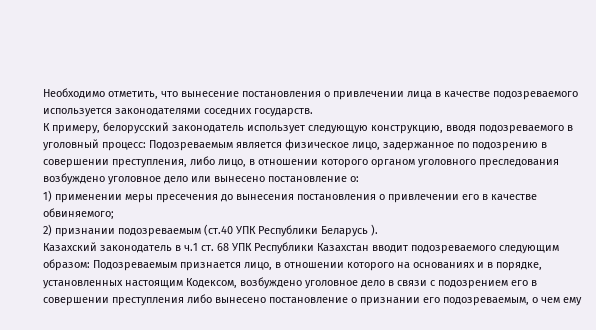Необходимо отметить, что вынесение постановления о привлечении лица в качестве подозреваемого используется законодателями соседних государств.
К примеру, белорусский законодатель использует следующую конструкцию, вводя подозреваемого в уголовный процесс: Подозреваемым является физическое лицо, задержанное по подозрению в совершении преступления, либо лицо, в отношении которого органом уголовного преследования возбуждено уголовное дело или вынесено постановление о:
1) применении меры пресечения до вынесения постановления о привлечении его в качестве обвиняемого;
2) признании подозреваемым (ст.40 УПК Республики Беларусь ).
Казахский законодатель в ч.1 ст. 68 УПК Республики Казахстан вводит подозреваемого следующим образом: Подозреваемым признается лицо, в отношении которого на основаниях и в порядке, установленных настоящим Кодексом, возбуждено уголовное дело в связи с подозрением его в совершении преступления либо вынесено постановление о признании его подозреваемым, о чем ему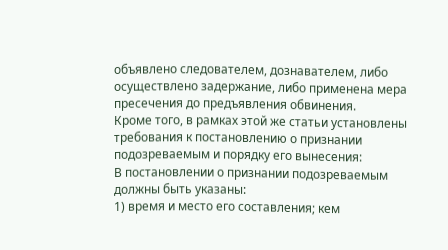объявлено следователем, дознавателем, либо осуществлено задержание, либо применена мера пресечения до предъявления обвинения.
Кроме того, в рамках этой же статьи установлены требования к постановлению о признании подозреваемым и порядку его вынесения:
В постановлении о признании подозреваемым должны быть указаны:
1) время и место его составления; кем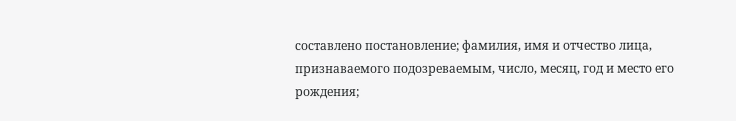составлено постановление; фамилия, имя и отчество лица, признаваемого подозреваемым, число, месяц, год и место его рождения;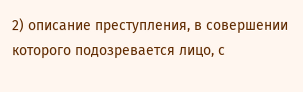2) описание преступления, в совершении которого подозревается лицо, с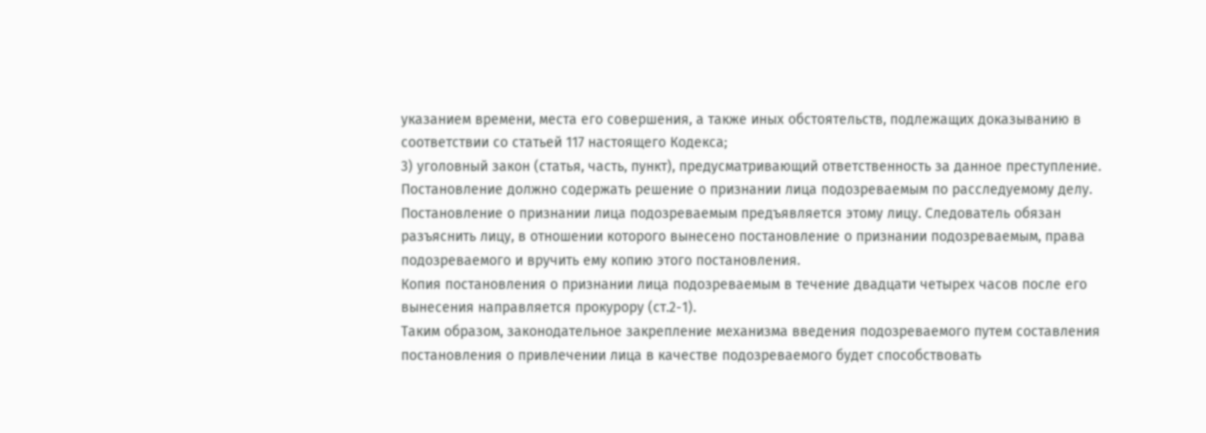указанием времени, места его совершения, а также иных обстоятельств, подлежащих доказыванию в соответствии со статьей 117 настоящего Кодекса;
3) уголовный закон (статья, часть, пункт), предусматривающий ответственность за данное преступление.
Постановление должно содержать решение о признании лица подозреваемым по расследуемому делу. Постановление о признании лица подозреваемым предъявляется этому лицу. Следователь обязан разъяснить лицу, в отношении которого вынесено постановление о признании подозреваемым, права подозреваемого и вручить ему копию этого постановления.
Копия постановления о признании лица подозреваемым в течение двадцати четырех часов после его вынесения направляется прокурору (ст.2-1).
Таким образом, законодательное закрепление механизма введения подозреваемого путем составления постановления о привлечении лица в качестве подозреваемого будет способствовать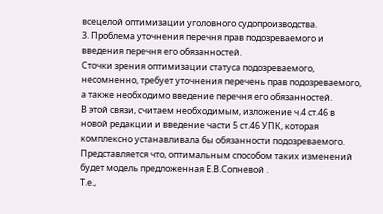всецелой оптимизации уголовного судопроизводства.
3. Проблема уточнения перечня прав подозреваемого и введения перечня его обязанностей.
Сточки зрения оптимизации статуса подозреваемого, несомненно, требует уточнения перечень прав подозреваемого, а также необходимо введение перечня его обязанностей.
В этой связи, считаем необходимым, изложение ч.4 ст.46 в новой редакции и введение части 5 ст.46 УПК, которая комплексно устанавливала бы обязанности подозреваемого. Представляется что, оптимальным способом таких изменений будет модель предложенная Е.В.Сопневой .
Т.е.,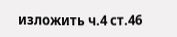изложить ч.4 ст.46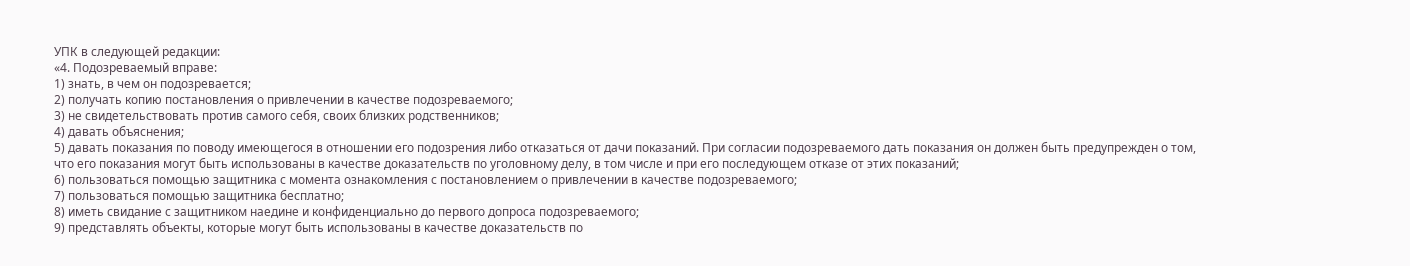УПК в следующей редакции:
«4. Подозреваемый вправе:
1) знать, в чем он подозревается;
2) получать копию постановления о привлечении в качестве подозреваемого;
3) не свидетельствовать против самого себя, своих близких родственников;
4) давать объяснения;
5) давать показания по поводу имеющегося в отношении его подозрения либо отказаться от дачи показаний. При согласии подозреваемого дать показания он должен быть предупрежден о том, что его показания могут быть использованы в качестве доказательств по уголовному делу, в том числе и при его последующем отказе от этих показаний;
6) пользоваться помощью защитника с момента ознакомления с постановлением о привлечении в качестве подозреваемого;
7) пользоваться помощью защитника бесплатно;
8) иметь свидание с защитником наедине и конфиденциально до первого допроса подозреваемого;
9) представлять объекты, которые могут быть использованы в качестве доказательств по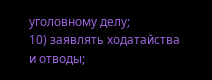уголовному делу;
10) заявлять ходатайства и отводы;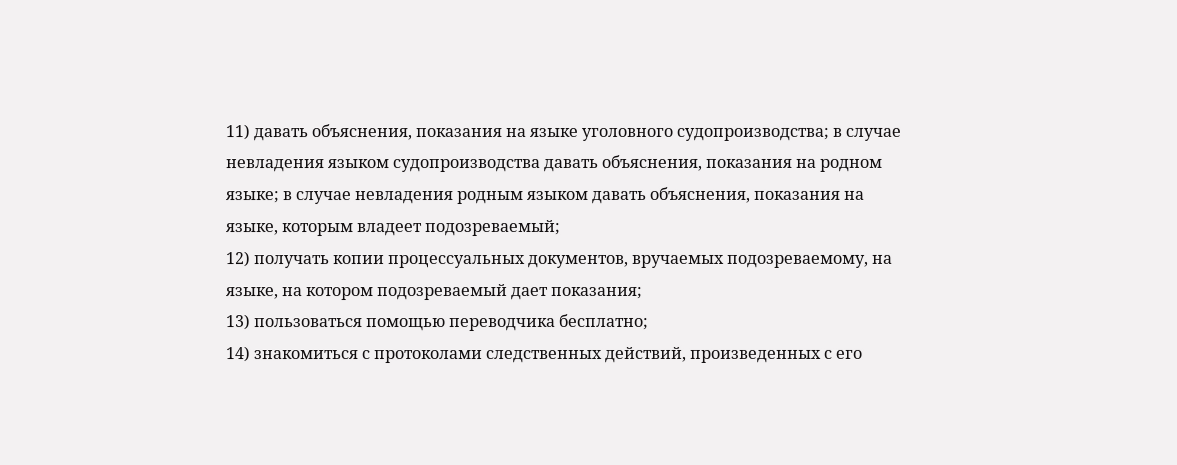11) давать объяснения, показания на языке уголовного судопроизводства; в случае невладения языком судопроизводства давать объяснения, показания на родном языке; в случае невладения родным языком давать объяснения, показания на языке, которым владеет подозреваемый;
12) получать копии процессуальных документов, вручаемых подозреваемому, на языке, на котором подозреваемый дает показания;
13) пользоваться помощью переводчика бесплатно;
14) знакомиться с протоколами следственных действий, произведенных с его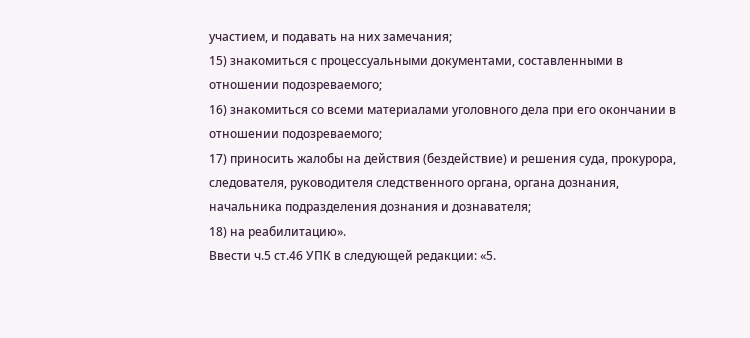участием, и подавать на них замечания;
15) знакомиться с процессуальными документами, составленными в отношении подозреваемого;
16) знакомиться со всеми материалами уголовного дела при его окончании в отношении подозреваемого;
17) приносить жалобы на действия (бездействие) и решения суда, прокурора, следователя, руководителя следственного органа, органа дознания, начальника подразделения дознания и дознавателя;
18) на реабилитацию».
Ввести ч.5 ст.46 УПК в следующей редакции: «5.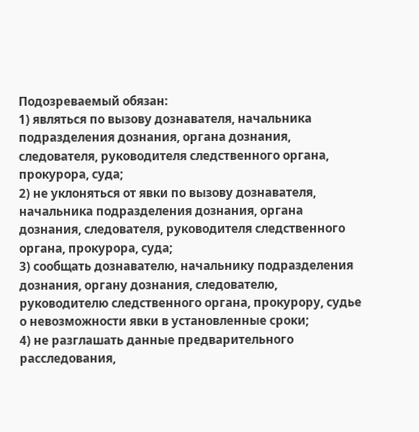Подозреваемый обязан:
1) являться по вызову дознавателя, начальника подразделения дознания, органа дознания, следователя, руководителя следственного органа, прокурора, суда;
2) не уклоняться от явки по вызову дознавателя, начальника подразделения дознания, органа дознания, следователя, руководителя следственного органа, прокурора, суда;
3) сообщать дознавателю, начальнику подразделения дознания, органу дознания, следователю, руководителю следственного органа, прокурору, судье о невозможности явки в установленные сроки;
4) не разглашать данные предварительного расследования,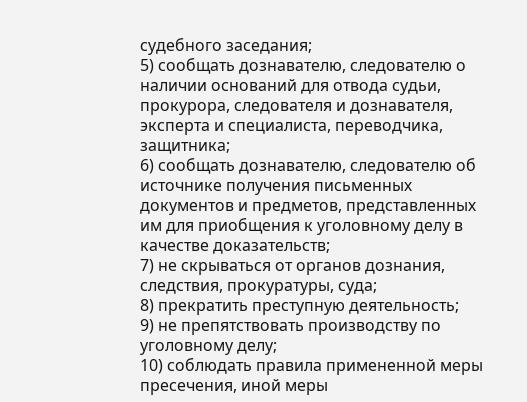судебного заседания;
5) сообщать дознавателю, следователю о наличии оснований для отвода судьи, прокурора, следователя и дознавателя, эксперта и специалиста, переводчика, защитника;
6) сообщать дознавателю, следователю об источнике получения письменных документов и предметов, представленных им для приобщения к уголовному делу в качестве доказательств;
7) не скрываться от органов дознания, следствия, прокуратуры, суда;
8) прекратить преступную деятельность;
9) не препятствовать производству по уголовному делу;
10) соблюдать правила примененной меры пресечения, иной меры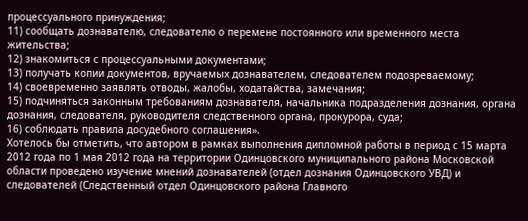процессуального принуждения;
11) сообщать дознавателю, следователю о перемене постоянного или временного места жительства;
12) знакомиться с процессуальными документами;
13) получать копии документов, вручаемых дознавателем, следователем подозреваемому;
14) своевременно заявлять отводы, жалобы, ходатайства, замечания;
15) подчиняться законным требованиям дознавателя, начальника подразделения дознания, органа дознания, следователя, руководителя следственного органа, прокурора, суда;
16) соблюдать правила досудебного соглашения».
Хотелось бы отметить, что автором в рамках выполнения дипломной работы в период с 15 марта 2012 года по 1 мая 2012 года на территории Одинцовского муниципального района Московской области проведено изучение мнений дознавателей (отдел дознания Одинцовского УВД) и следователей (Следственный отдел Одинцовского района Главного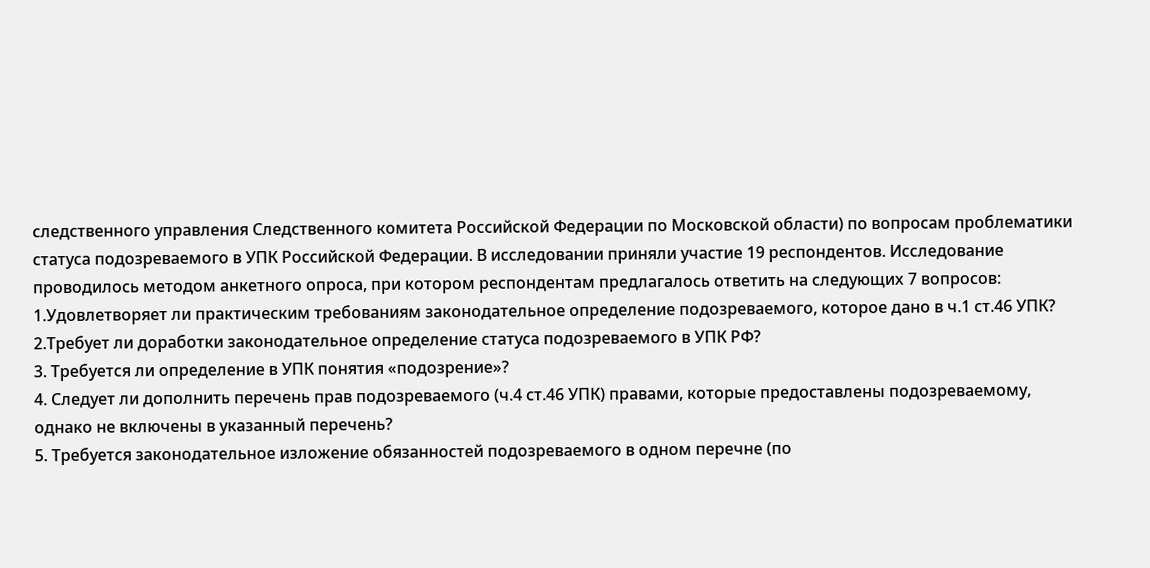следственного управления Следственного комитета Российской Федерации по Московской области) по вопросам проблематики статуса подозреваемого в УПК Российской Федерации. В исследовании приняли участие 19 респондентов. Исследование проводилось методом анкетного опроса, при котором респондентам предлагалось ответить на следующих 7 вопросов:
1.Удовлетворяет ли практическим требованиям законодательное определение подозреваемого, которое дано в ч.1 ст.46 УПК?
2.Требует ли доработки законодательное определение статуса подозреваемого в УПК РФ?
3. Требуется ли определение в УПК понятия «подозрение»?
4. Следует ли дополнить перечень прав подозреваемого (ч.4 ст.46 УПК) правами, которые предоставлены подозреваемому, однако не включены в указанный перечень?
5. Требуется законодательное изложение обязанностей подозреваемого в одном перечне (по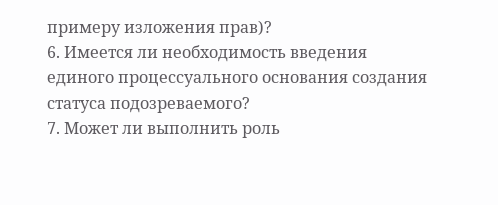примеру изложения прав)?
6. Имеется ли необходимость введения единого процессуального основания создания статуса подозреваемого?
7. Может ли выполнить роль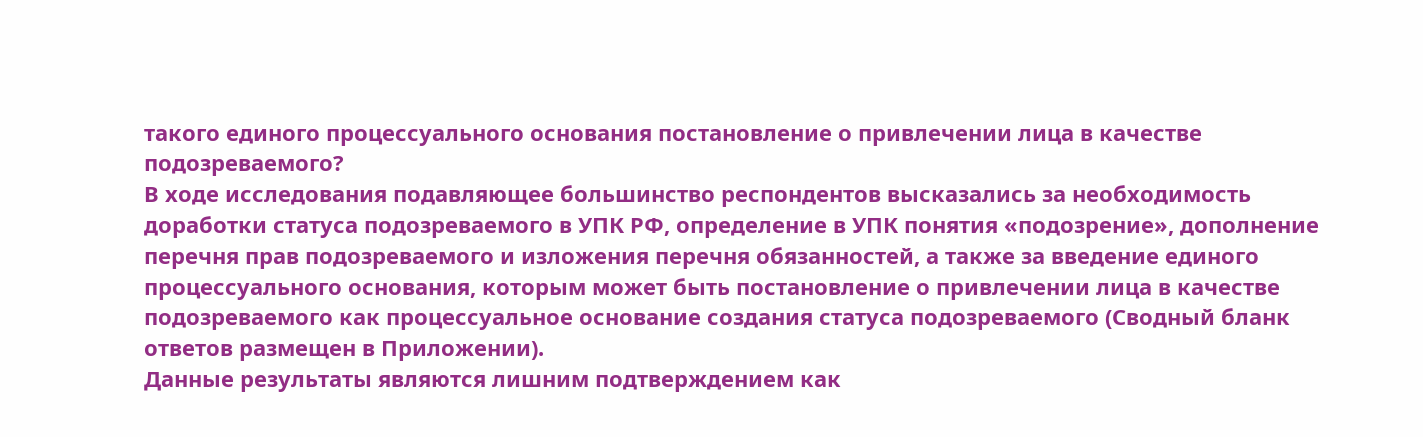такого единого процессуального основания постановление о привлечении лица в качестве подозреваемого?
В ходе исследования подавляющее большинство респондентов высказались за необходимость доработки статуса подозреваемого в УПК РФ, определение в УПК понятия «подозрение», дополнение перечня прав подозреваемого и изложения перечня обязанностей, а также за введение единого процессуального основания, которым может быть постановление о привлечении лица в качестве подозреваемого как процессуальное основание создания статуса подозреваемого (Сводный бланк ответов размещен в Приложении).
Данные результаты являются лишним подтверждением как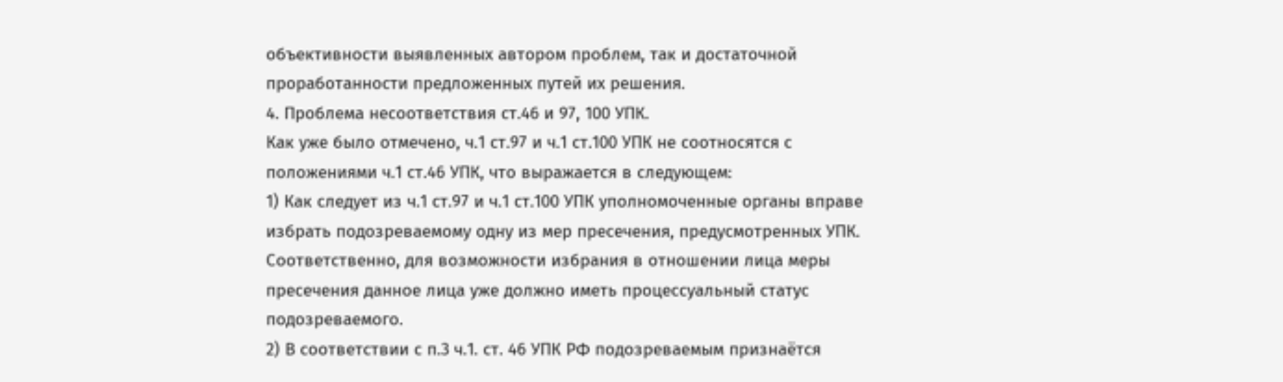объективности выявленных автором проблем, так и достаточной проработанности предложенных путей их решения.
4. Проблема несоответствия ст.46 и 97, 100 УПК.
Как уже было отмечено, ч.1 ст.97 и ч.1 ст.100 УПК не соотносятся с положениями ч.1 ст.46 УПК, что выражается в следующем:
1) Как следует из ч.1 ст.97 и ч.1 ст.100 УПК уполномоченные органы вправе избрать подозреваемому одну из мер пресечения, предусмотренных УПК. Соответственно, для возможности избрания в отношении лица меры пресечения данное лица уже должно иметь процессуальный статус подозреваемого.
2) В соответствии с п.3 ч.1. ст. 46 УПК РФ подозреваемым признаётся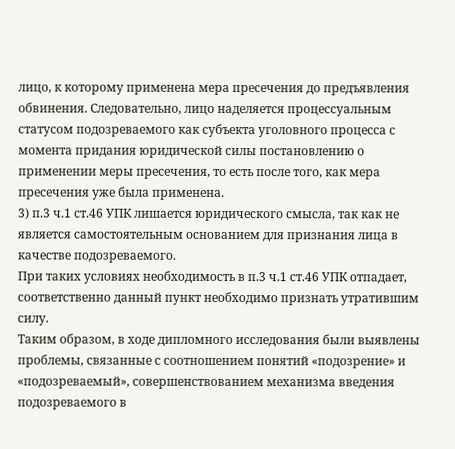лицо, к которому применена мера пресечения до предъявления обвинения. Следовательно, лицо наделяется процессуальным статусом подозреваемого как субъекта уголовного процесса с момента придания юридической силы постановлению о применении меры пресечения, то есть после того, как мера пресечения уже была применена.
3) п.3 ч.1 ст.46 УПК лишается юридического смысла, так как не является самостоятельным основанием для признания лица в качестве подозреваемого.
При таких условиях необходимость в п.3 ч.1 ст.46 УПК отпадает, соответственно данный пункт необходимо признать утратившим силу.
Таким образом, в ходе дипломного исследования были выявлены проблемы, связанные с соотношением понятий «подозрение» и «подозреваемый», совершенствованием механизма введения подозреваемого в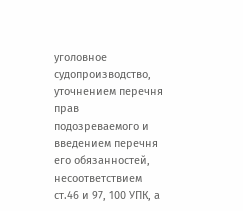уголовное судопроизводство, уточнением перечня прав подозреваемого и введением перечня его обязанностей, несоответствием ст.46 и 97, 100 УПК, а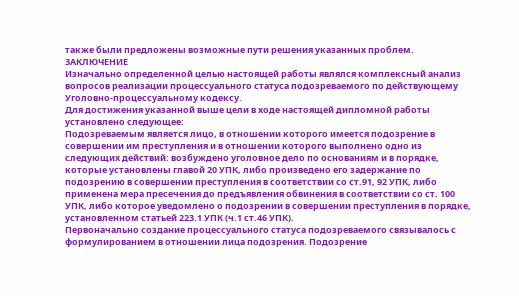также были предложены возможные пути решения указанных проблем.
ЗАКЛЮЧЕНИЕ
Изначально определенной целью настоящей работы являлся комплексный анализ вопросов реализации процессуального статуса подозреваемого по действующему Уголовно-процессуальному кодексу.
Для достижения указанной выше цели в ходе настоящей дипломной работы установлено следующее:
Подозреваемым является лицо, в отношении которого имеется подозрение в совершении им преступления и в отношении которого выполнено одно из следующих действий: возбуждено уголовное дело по основаниям и в порядке, которые установлены главой 20 УПК, либо произведено его задержание по подозрению в совершении преступления в соответствии со ст.91, 92 УПК, либо применена мера пресечения до предъявления обвинения в соответствии со ст. 100 УПК, либо которое уведомлено о подозрении в совершении преступления в порядке, установленном статьей 223.1 УПК (ч.1 ст.46 УПК).
Первоначально создание процессуального статуса подозреваемого связывалось с формулированием в отношении лица подозрения. Подозрение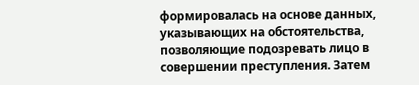формировалась на основе данных, указывающих на обстоятельства, позволяющие подозревать лицо в совершении преступления. Затем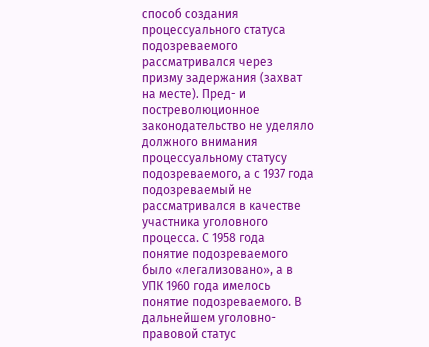способ создания процессуального статуса подозреваемого рассматривался через призму задержания (захват на месте). Пред- и постреволюционное законодательство не уделяло должного внимания процессуальному статусу подозреваемого, а с 1937 года подозреваемый не рассматривался в качестве участника уголовного процесса. С 1958 года понятие подозреваемого было «легализовано», а в УПК 1960 года имелось понятие подозреваемого. В дальнейшем уголовно-правовой статус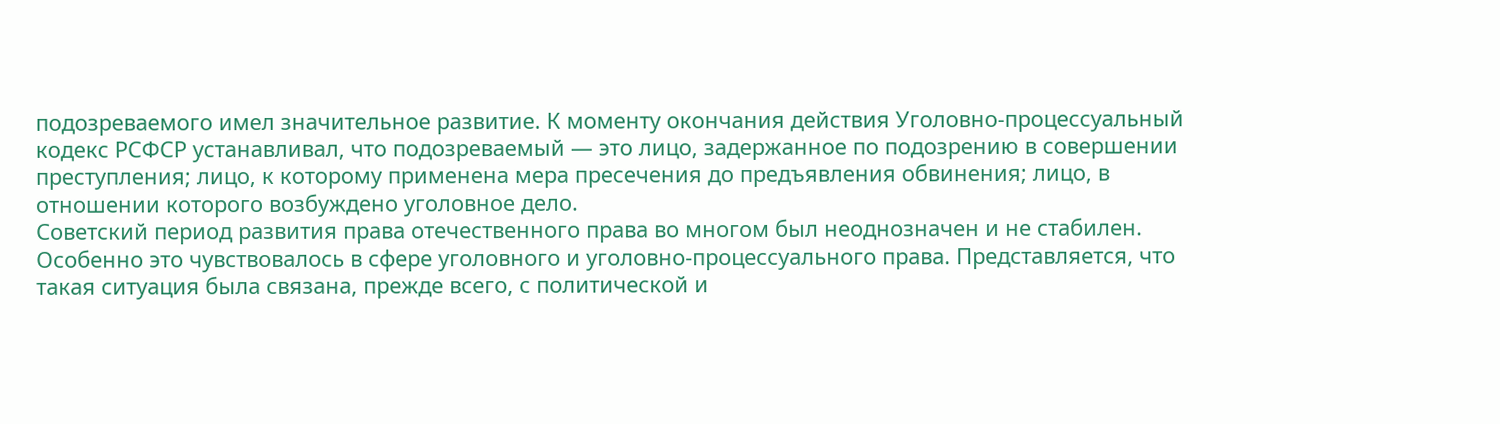подозреваемого имел значительное развитие. К моменту окончания действия Уголовно-процессуальный кодекс РСФСР устанавливал, что подозреваемый — это лицо, задержанное по подозрению в совершении преступления; лицо, к которому применена мера пресечения до предъявления обвинения; лицо, в отношении которого возбуждено уголовное дело.
Советский период развития права отечественного права во многом был неоднозначен и не стабилен. Особенно это чувствовалось в сфере уголовного и уголовно-процессуального права. Представляется, что такая ситуация была связана, прежде всего, с политической и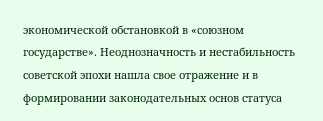экономической обстановкой в «союзном государстве». Неоднозначность и нестабильность советской эпохи нашла свое отражение и в формировании законодательных основ статуса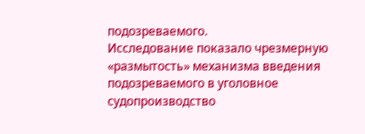подозреваемого.
Исследование показало чрезмерную «размытость» механизма введения подозреваемого в уголовное судопроизводство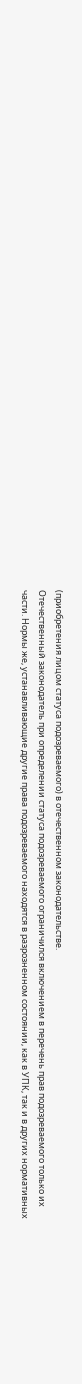(приобретения лицом статуса подозреваемого) в отечественном законодательстве.
Отечественный законодатель при определении статуса подозреваемого ограничился включением в перечень прав подозреваемого только их части. Нормы же, устанавливающие другие права подозреваемого находятся в разрозненном состоянии, как в УПК, так и в других нормативных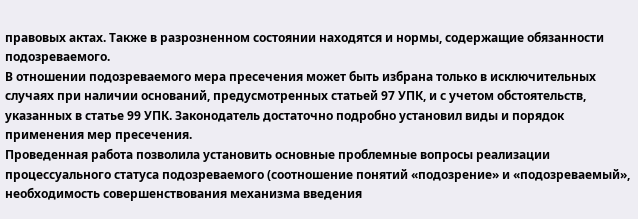правовых актах. Также в разрозненном состоянии находятся и нормы, содержащие обязанности подозреваемого.
В отношении подозреваемого мера пресечения может быть избрана только в исключительных случаях при наличии оснований, предусмотренных статьей 97 УПК, и с учетом обстоятельств, указанных в статье 99 УПК. Законодатель достаточно подробно установил виды и порядок применения мер пресечения.
Проведенная работа позволила установить основные проблемные вопросы реализации процессуального статуса подозреваемого (соотношение понятий «подозрение» и «подозреваемый», необходимость совершенствования механизма введения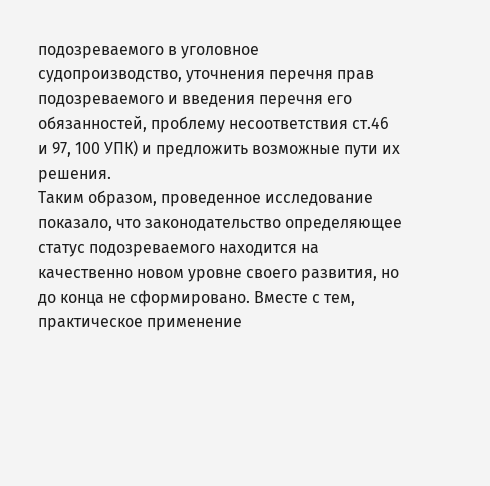подозреваемого в уголовное судопроизводство, уточнения перечня прав подозреваемого и введения перечня его обязанностей, проблему несоответствия ст.46 и 97, 100 УПК) и предложить возможные пути их решения.
Таким образом, проведенное исследование показало, что законодательство определяющее статус подозреваемого находится на качественно новом уровне своего развития, но до конца не сформировано. Вместе с тем, практическое применение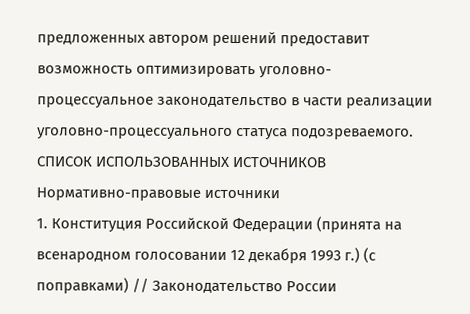предложенных автором решений предоставит возможность оптимизировать уголовно-процессуальное законодательство в части реализации уголовно-процессуального статуса подозреваемого.
СПИСОК ИСПОЛЬЗОВАННЫХ ИСТОЧНИКОВ
Нормативно-правовые источники
1. Конституция Российской Федерации (принята на всенародном голосовании 12 декабря 1993 г.) (с поправками) // Законодательство России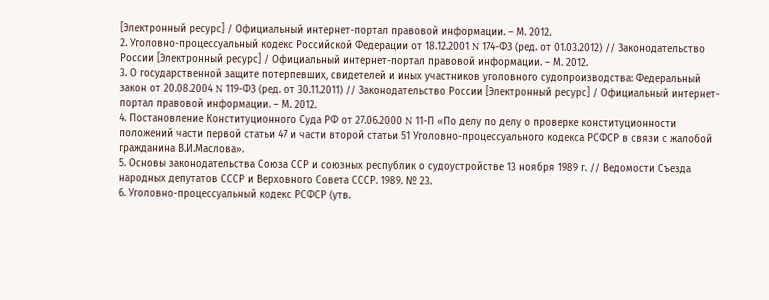[Электронный ресурс] / Официальный интернет-портал правовой информации. – М. 2012.
2. Уголовно-процессуальный кодекс Российской Федерации от 18.12.2001 N 174-ФЗ (ред. от 01.03.2012) // Законодательство России [Электронный ресурс] / Официальный интернет-портал правовой информации. – М. 2012.
3. О государственной защите потерпевших, свидетелей и иных участников уголовного судопроизводства: Федеральный закон от 20.08.2004 N 119-ФЗ (ред. от 30.11.2011) // Законодательство России [Электронный ресурс] / Официальный интернет-портал правовой информации. – М. 2012.
4. Постановление Конституционного Суда РФ от 27.06.2000 N 11-П «По делу по делу о проверке конституционности положений части первой статьи 47 и части второй статьи 51 Уголовно-процессуального кодекса РСФСР в связи с жалобой гражданина В.И.Маслова».
5. Основы законодательства Союза ССР и союзных республик о судоустройстве 13 ноября 1989 г. // Ведомости Съезда народных депутатов СССР и Верховного Совета СССР. 1989. № 23.
6. Уголовно-процессуальный кодекс РСФСР (утв.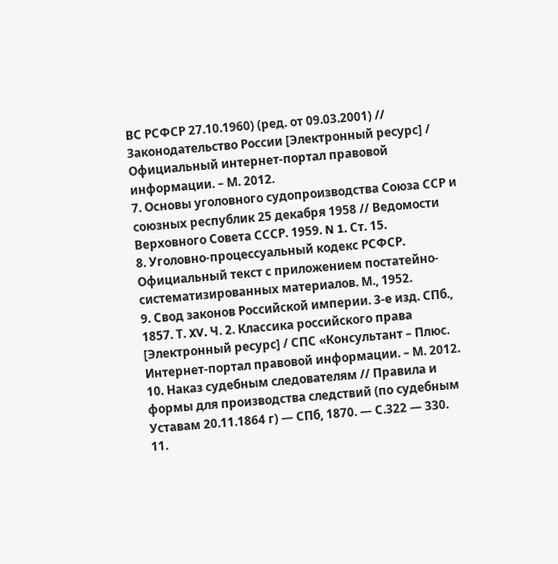ВС РСФСР 27.10.1960) (ред. от 09.03.2001) // Законодательство России [Электронный ресурс] / Официальный интернет-портал правовой информации. – М. 2012.
7. Основы уголовного судопроизводства Союза ССР и союзных республик 25 декабря 1958 // Ведомости Верховного Совета СССР. 1959. N 1. Ст. 15.
8. Уголовно-процессуальный кодекс РСФСР. Официальный текст с приложением постатейно- систематизированных материалов. М., 1952.
9. Свод законов Российской империи. 3-е изд. СПб., 1857. Т. XV. Ч. 2. Классика российского права [Электронный ресурс] / СПС «Консультант – Плюс. Интернет-портал правовой информации. – М. 2012.
10. Наказ судебным следователям // Правила и формы для производства следствий (по судебным Уставам 20.11.1864 г) — СПб, 1870. — С.322 — 330.
11.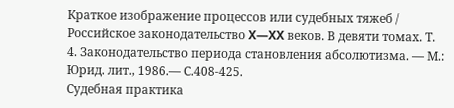Краткое изображение процессов или судебных тяжеб / Российское законодательство X—XX веков. В девяти томах. Т. 4. Законодательство периода становления абсолютизма. — М.: Юрид. лит., 1986.— С.408-425.
Судебная практика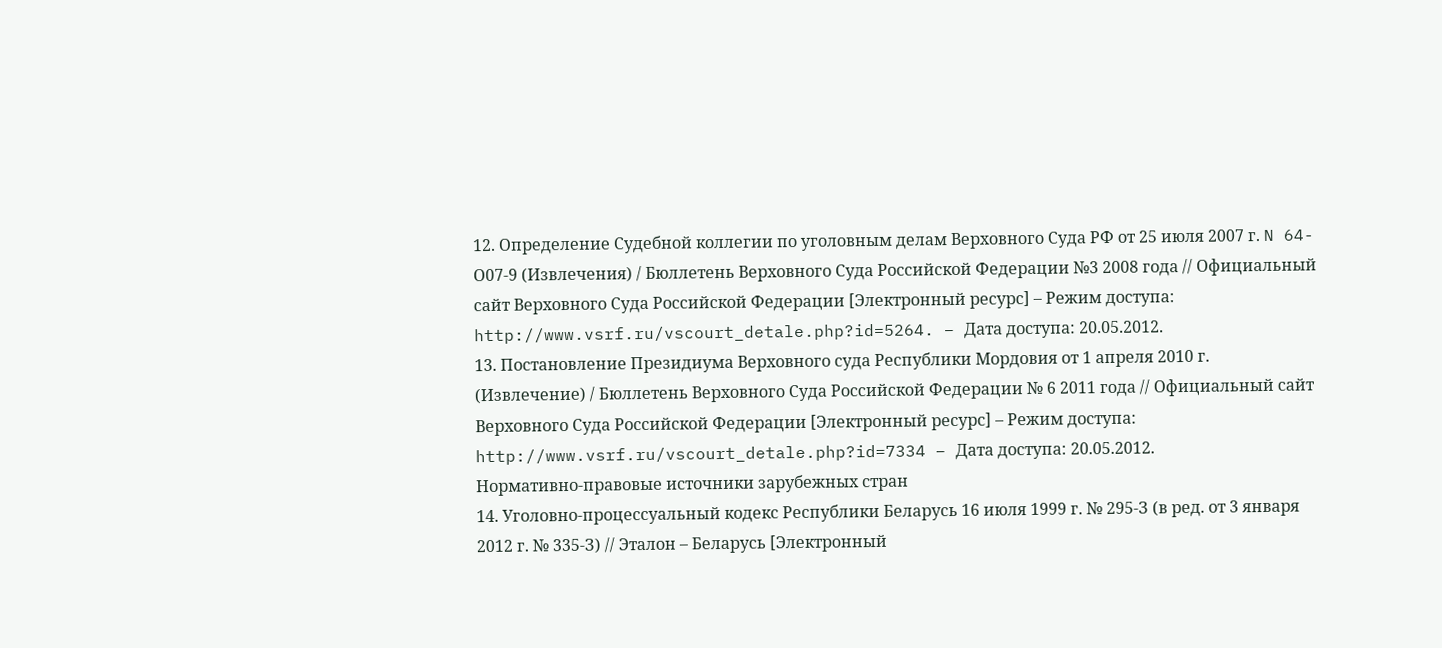12. Определение Судебной коллегии по уголовным делам Верховного Суда РФ от 25 июля 2007 г. N 64-О07-9 (Извлечения) / Бюллетень Верховного Суда Российской Федерации №3 2008 года // Официальный сайт Верховного Суда Российской Федерации [Электронный ресурс] – Режим доступа: http://www.vsrf.ru/vscourt_detale.php?id=5264. – Дата доступа: 20.05.2012.
13. Постановление Президиума Верховного суда Республики Мордовия от 1 апреля 2010 г. (Извлечение) / Бюллетень Верховного Суда Российской Федерации № 6 2011 года // Официальный сайт Верховного Суда Российской Федерации [Электронный ресурс] – Режим доступа: http://www.vsrf.ru/vscourt_detale.php?id=7334 – Дата доступа: 20.05.2012.
Нормативно-правовые источники зарубежных стран
14. Уголовно-процессуальный кодекс Республики Беларусь 16 июля 1999 г. № 295-З (в ред. от 3 января 2012 г. № 335-З) // Эталон – Беларусь [Электронный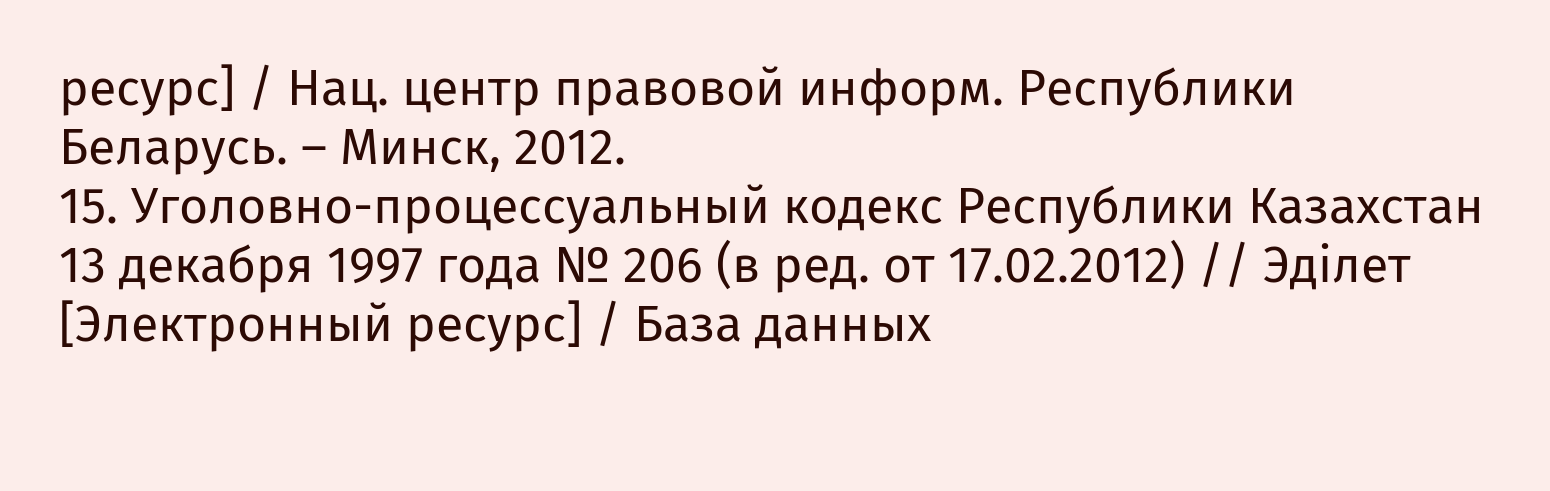ресурс] / Нац. центр правовой информ. Республики Беларусь. – Минск, 2012.
15. Уголовно-процессуальный кодекс Республики Казахстан 13 декабря 1997 года № 206 (в ред. от 17.02.2012) // Эдiлет [Электронный ресурс] / База данных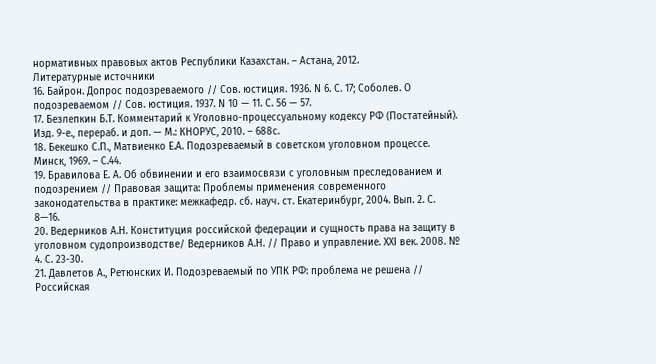нормативных правовых актов Республики Казахстан. – Астана, 2012.
Литературные источники
16. Байрон. Допрос подозреваемого // Сов. юстиция. 1936. N 6. С. 17; Соболев. О подозреваемом // Сов. юстиция. 1937. N 10 — 11. С. 56 — 57.
17. Безлепкин Б.Т. Комментарий к Уголовно-процессуальному кодексу РФ (Постатейный). Изд. 9-е., перераб. и доп. — М.: КНОРУС, 2010. – 688с.
18. Бекешко С.П., Матвиенко Е.А. Подозреваемый в советском уголовном процессе. Минск, 1969. – С.44.
19. Бравилова Е. А. Об обвинении и его взаимосвязи с уголовным преследованием и подозрением // Правовая защита: Проблемы применения современного законодательства в практике: межкафедр. сб. науч. ст. Екатеринбург, 2004. Вып. 2. C. 8—16.
20. Ведерников А.Н. Конституция российской федерации и сущность права на защиту в уголовном судопроизводстве/ Ведерников А.Н. // Право и управление. XXI век. 2008. № 4. С. 23-30.
21. Давлетов А., Ретюнских И. Подозреваемый по УПК РФ: проблема не решена // Российская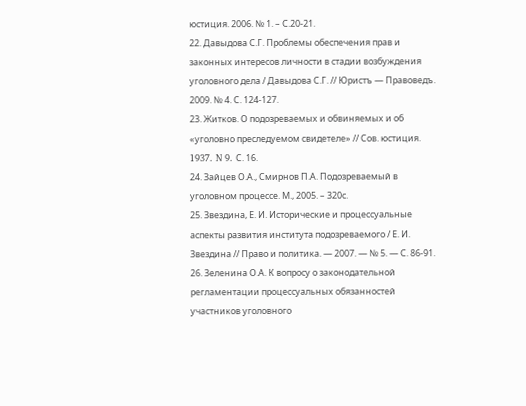юстиция. 2006. № 1. – С.20-21.
22. Давыдова С.Г. Проблемы обеспечения прав и законных интересов личности в стадии возбуждения уголовного дела / Давыдова С.Г. // Юристъ — Правоведъ. 2009. № 4. С. 124-127.
23. Житков. О подозреваемых и обвиняемых и об «уголовно преследуемом свидетеле» // Сов. юстиция. 1937. N 9. С. 16.
24. Зайцев О.А., Смирнов П.А. Подозреваемый в уголовном процессе. М., 2005. – 320с.
25. Звездина, Е. И. Исторические и процессуальные аспекты развития института подозреваемого / Е. И. Звездина // Право и политика. — 2007. — № 5. — С. 86-91.
26. Зеленина О.А. К вопросу о законодательной регламентации процессуальных обязанностей участников уголовного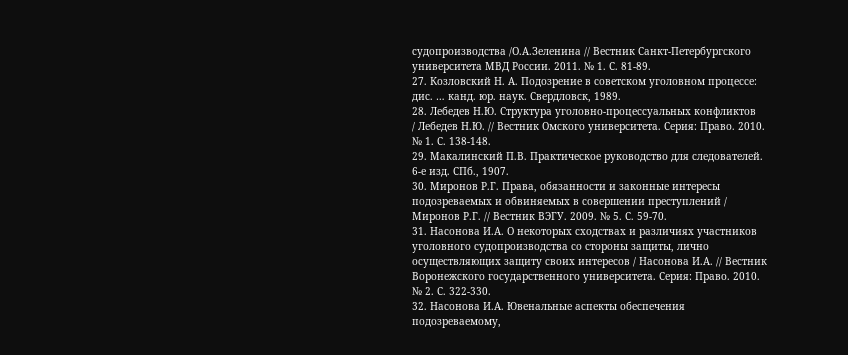судопроизводства /О.А.Зеленина // Вестник Санкт-Петербургского университета МВД России. 2011. № 1. С. 81-89.
27. Козловский Н. А. Подозрение в советском уголовном процессе: дис. … канд. юр. наук. Свердловск, 1989.
28. Лебедев Н.Ю. Структура уголовно-процессуальных конфликтов
/ Лебедев Н.Ю. // Вестник Омского университета. Серия: Право. 2010. № 1. С. 138-148.
29. Макалинский П.В. Практическое руководство для следователей. 6-е изд. СПб., 1907.
30. Миронов Р.Г. Права, обязанности и законные интересы подозреваемых и обвиняемых в совершении преступлений / Миронов Р.Г. // Вестник ВЭГУ. 2009. № 5. С. 59-70.
31. Насонова И.А. О некоторых сходствах и различиях участников уголовного судопроизводства со стороны защиты, лично осуществляющих защиту своих интересов / Насонова И.А. // Вестник Воронежского государственного университета. Серия: Право. 2010. № 2. С. 322-330.
32. Насонова И.А. Ювенальные аспекты обеспечения подозреваемому,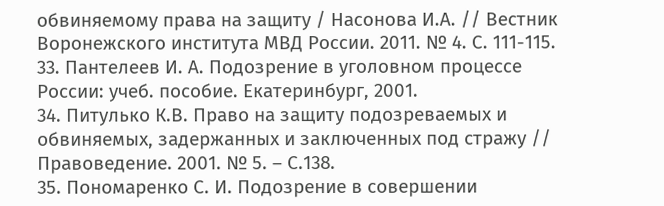обвиняемому права на защиту / Насонова И.А. // Вестник Воронежского института МВД России. 2011. № 4. С. 111-115.
33. Пантелеев И. А. Подозрение в уголовном процессе России: учеб. пособие. Екатеринбург, 2001.
34. Питулько К.В. Право на защиту подозреваемых и обвиняемых, задержанных и заключенных под стражу // Правоведение. 2001. № 5. – С.138.
35. Пономаренко С. И. Подозрение в совершении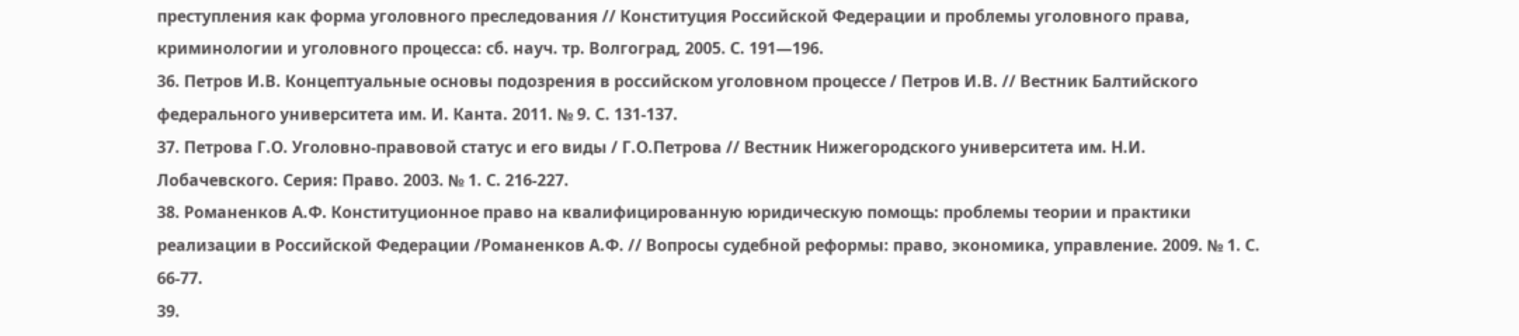преступления как форма уголовного преследования // Конституция Российской Федерации и проблемы уголовного права, криминологии и уголовного процесса: сб. науч. тр. Волгоград, 2005. С. 191—196.
36. Петров И.В. Концептуальные основы подозрения в российском уголовном процессе / Петров И.В. // Вестник Балтийского федерального университета им. И. Канта. 2011. № 9. С. 131-137.
37. Петрова Г.О. Уголовно-правовой статус и его виды / Г.О.Петрова // Вестник Нижегородского университета им. Н.И. Лобачевского. Серия: Право. 2003. № 1. С. 216-227.
38. Романенков А.Ф. Конституционное право на квалифицированную юридическую помощь: проблемы теории и практики реализации в Российской Федерации /Романенков А.Ф. // Вопросы судебной реформы: право, экономика, управление. 2009. № 1. С. 66-77.
39.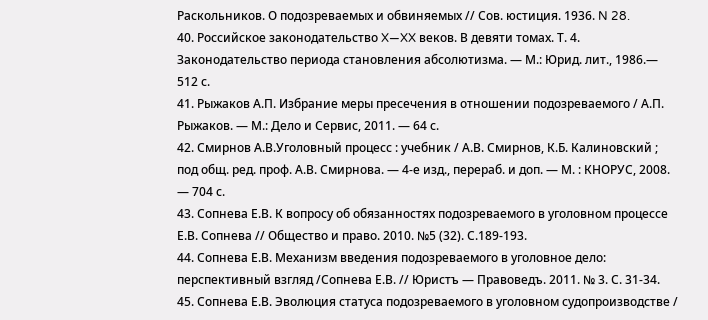Раскольников. О подозреваемых и обвиняемых // Сов. юстиция. 1936. N 28.
40. Российское законодательство X—XX веков. В девяти томах. Т. 4. Законодательство периода становления абсолютизма. — М.: Юрид. лит., 1986.— 512 с.
41. Рыжаков А.П. Избрание меры пресечения в отношении подозреваемого / А.П. Рыжаков. — М.: Дело и Сервис, 2011. — 64 с.
42. Смирнов А.В.Уголовный процесс : учебник / А.В. Смирнов, К.Б. Калиновский ; под общ. ред. проф. А.В. Смирнова. — 4-е изд., перераб. и доп. — М. : КНОРУС, 2008. — 704 с.
43. Сопнева Е.В. К вопросу об обязанностях подозреваемого в уголовном процессе Е.В. Сопнева // Общество и право. 2010. №5 (32). С.189-193.
44. Сопнева Е.В. Механизм введения подозреваемого в уголовное дело: перспективный взгляд /Сопнева Е.В. // Юристъ — Правоведъ. 2011. № 3. С. 31-34.
45. Сопнева Е.В. Эволюция статуса подозреваемого в уголовном судопроизводстве /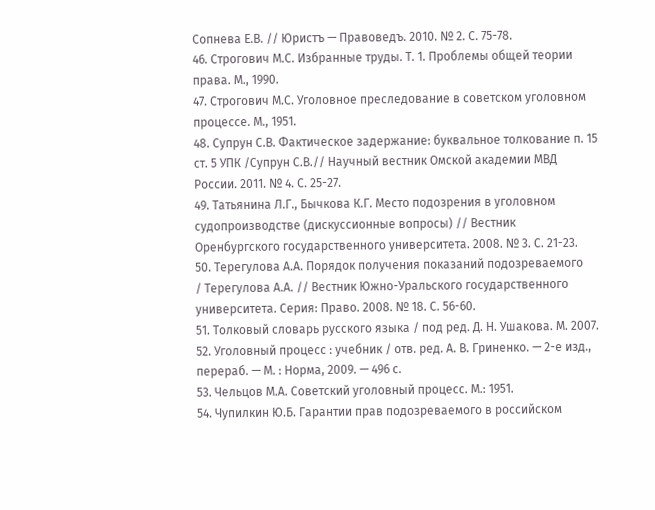Сопнева Е.В. // Юристъ — Правоведъ. 2010. № 2. С. 75-78.
46. Строгович М.С. Избранные труды. Т. 1. Проблемы общей теории права. М., 1990.
47. Строгович М.С. Уголовное преследование в советском уголовном процессе. М., 1951.
48. Супрун С.В. Фактическое задержание: буквальное толкование п. 15 ст. 5 УПК /Супрун С.В.// Научный вестник Омской академии МВД России. 2011. № 4. С. 25-27.
49. Татьянина Л.Г., Бычкова К.Г. Место подозрения в уголовном судопроизводстве (дискуссионные вопросы) // Вестник Оренбургского государственного университета. 2008. № 3. С. 21-23.
50. Терегулова А.А. Порядок получения показаний подозреваемого
/ Терегулова А.А. // Вестник Южно-Уральского государственного университета. Серия: Право. 2008. № 18. С. 56-60.
51. Толковый словарь русского языка / под ред. Д. Н. Ушакова. М. 2007.
52. Уголовный процесс : учебник / отв. ред. А. В. Гриненко. — 2-е изд., перераб. — М. : Норма, 2009. — 496 с.
53. Чельцов М.А. Советский уголовный процесс. М.: 1951.
54. Чупилкин Ю.Б. Гарантии прав подозреваемого в российском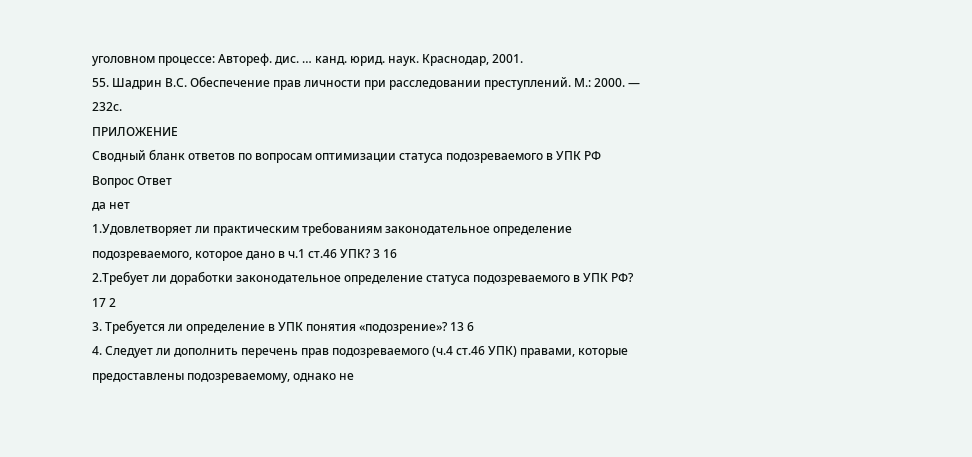уголовном процессе: Автореф. дис. … канд. юрид. наук. Краснодар, 2001.
55. Шадрин В.С. Обеспечение прав личности при расследовании преступлений. М.: 2000. — 232с.
ПРИЛОЖЕНИЕ
Сводный бланк ответов по вопросам оптимизации статуса подозреваемого в УПК РФ
Вопрос Ответ
да нет
1.Удовлетворяет ли практическим требованиям законодательное определение подозреваемого, которое дано в ч.1 ст.46 УПК? 3 16
2.Требует ли доработки законодательное определение статуса подозреваемого в УПК РФ? 17 2
3. Требуется ли определение в УПК понятия «подозрение»? 13 6
4. Следует ли дополнить перечень прав подозреваемого (ч.4 ст.46 УПК) правами, которые предоставлены подозреваемому, однако не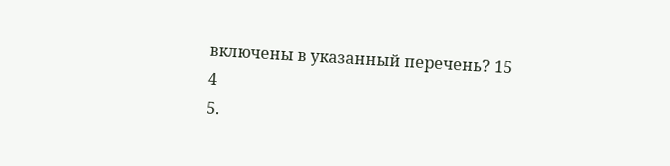включены в указанный перечень? 15 4
5.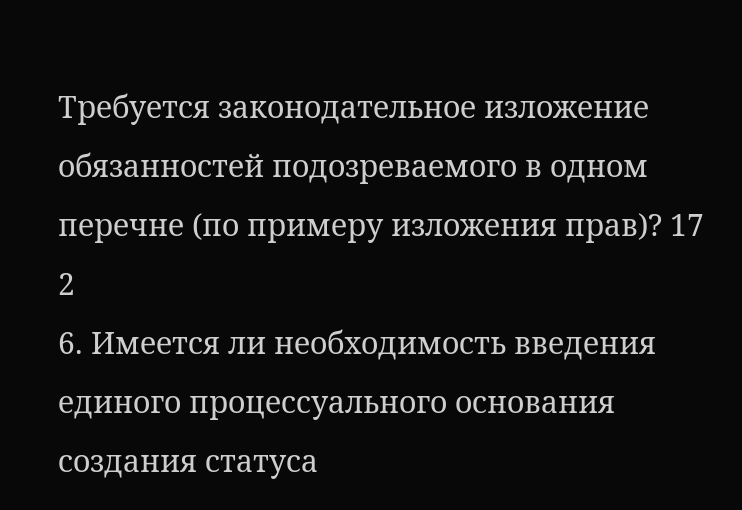Требуется законодательное изложение обязанностей подозреваемого в одном перечне (по примеру изложения прав)? 17 2
6. Имеется ли необходимость введения единого процессуального основания создания статуса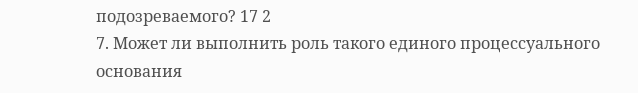подозреваемого? 17 2
7. Может ли выполнить роль такого единого процессуального основания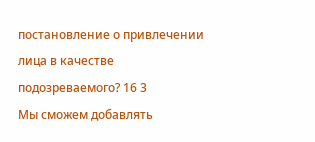постановление о привлечении лица в качестве подозреваемого? 16 3
Мы сможем добавлять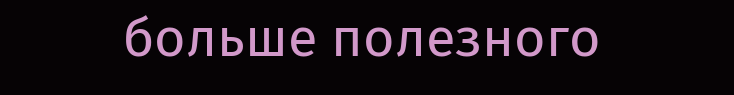больше полезного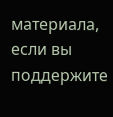материала, если вы
поддержите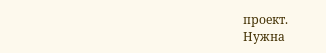проект.
Нужна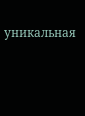уникальная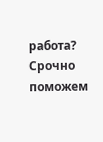работа?
Срочно поможем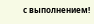с выполнением!